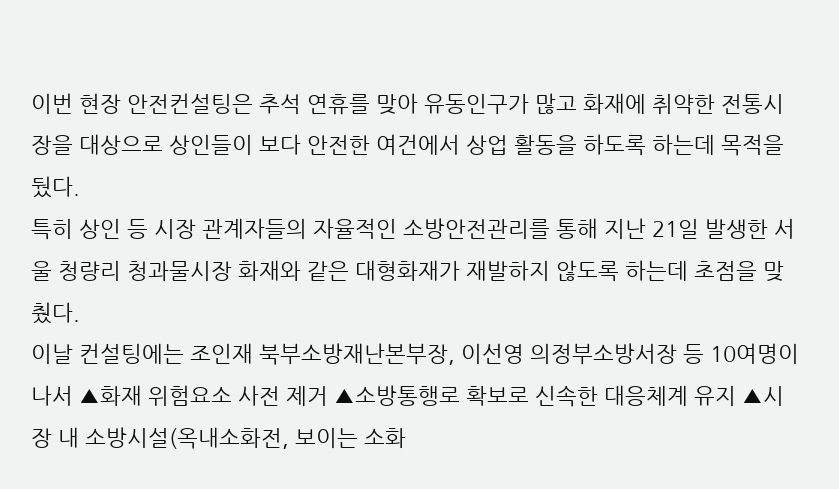이번 현장 안전컨설팅은 추석 연휴를 맞아 유동인구가 많고 화재에 취약한 전통시장을 대상으로 상인들이 보다 안전한 여건에서 상업 활동을 하도록 하는데 목적을 뒀다.
특히 상인 등 시장 관계자들의 자율적인 소방안전관리를 통해 지난 21일 발생한 서울 청량리 청과물시장 화재와 같은 대형화재가 재발하지 않도록 하는데 초점을 맞췄다.
이날 컨설팅에는 조인재 북부소방재난본부장, 이선영 의정부소방서장 등 10여명이 나서 ▲화재 위험요소 사전 제거 ▲소방통행로 확보로 신속한 대응체계 유지 ▲시장 내 소방시설(옥내소화전, 보이는 소화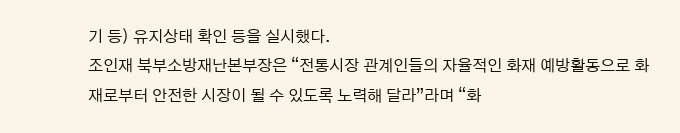기 등) 유지상태 확인 등을 실시했다.
조인재 북부소방재난본부장은 “전통시장 관계인들의 자율적인 화재 예방활동으로 화재로부터 안전한 시장이 될 수 있도록 노력해 달라”라며 “화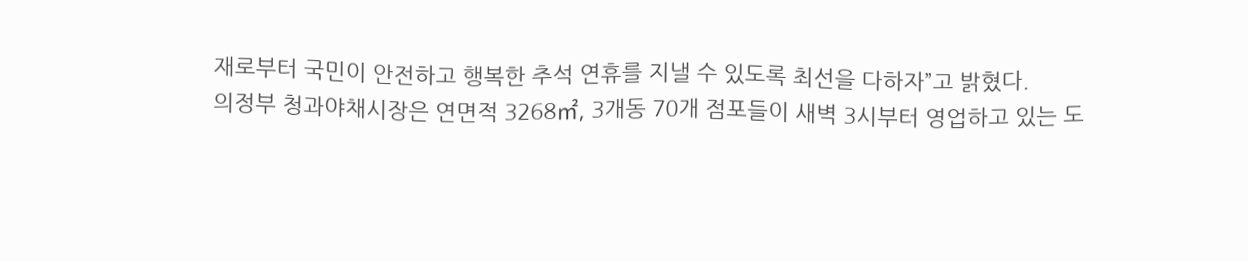재로부터 국민이 안전하고 행복한 추석 연휴를 지낼 수 있도록 최선을 다하자”고 밝혔다.
의정부 청과야채시장은 연면적 3268㎡, 3개동 70개 점포들이 새벽 3시부터 영업하고 있는 도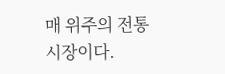매 위주의 전통시장이다.